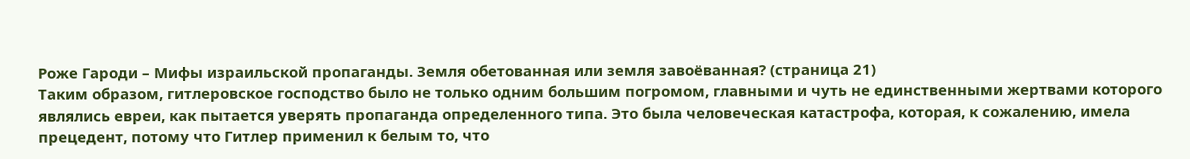Роже Гароди – Мифы израильской пропаганды. Земля обетованная или земля завоёванная? (страница 21)
Таким образом, гитлеровское господство было не только одним большим погромом, главными и чуть не единственными жертвами которого являлись евреи, как пытается уверять пропаганда определенного типа. Это была человеческая катастрофа, которая, к сожалению, имела прецедент, потому что Гитлер применил к белым то, что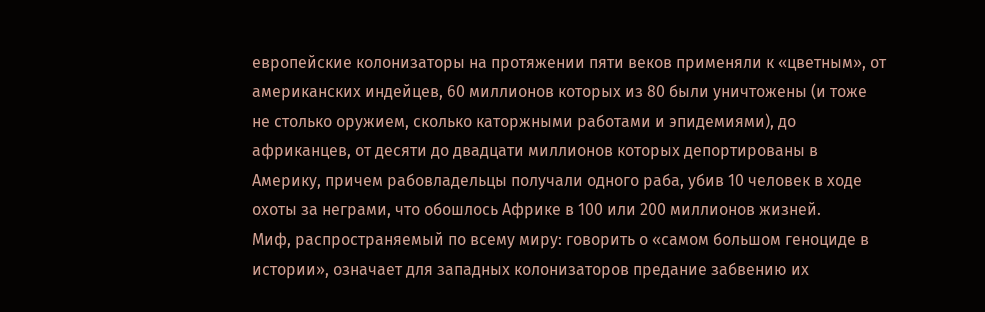европейские колонизаторы на протяжении пяти веков применяли к «цветным», от американских индейцев, 60 миллионов которых из 80 были уничтожены (и тоже не столько оружием, сколько каторжными работами и эпидемиями), до африканцев, от десяти до двадцати миллионов которых депортированы в Америку, причем рабовладельцы получали одного раба, убив 10 человек в ходе охоты за неграми, что обошлось Африке в 100 или 200 миллионов жизней.
Миф, распространяемый по всему миру: говорить о «самом большом геноциде в истории», означает для западных колонизаторов предание забвению их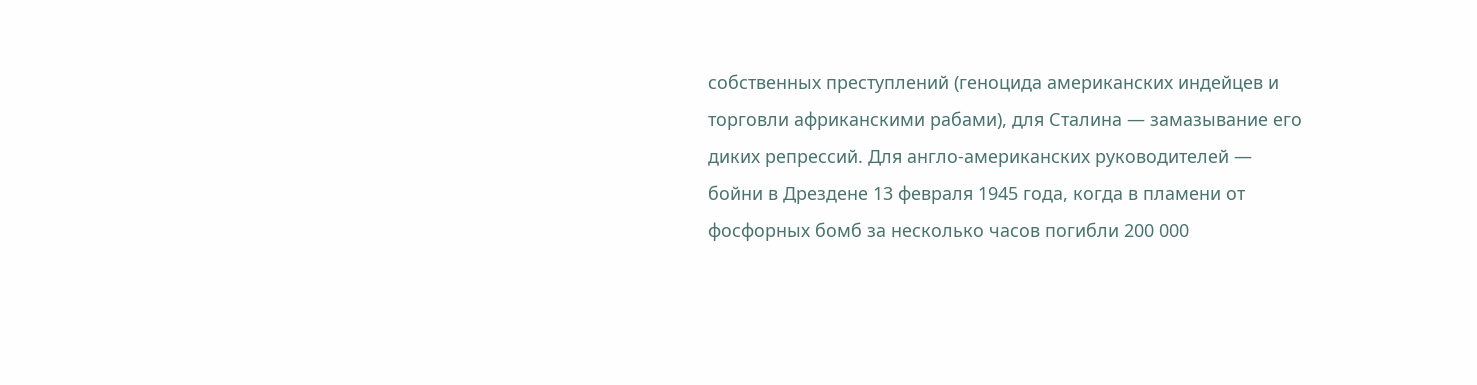собственных преступлений (геноцида американских индейцев и торговли африканскими рабами), для Сталина — замазывание его диких репрессий. Для англо-американских руководителей — бойни в Дрездене 13 февраля 1945 года, когда в пламени от фосфорных бомб за несколько часов погибли 200 000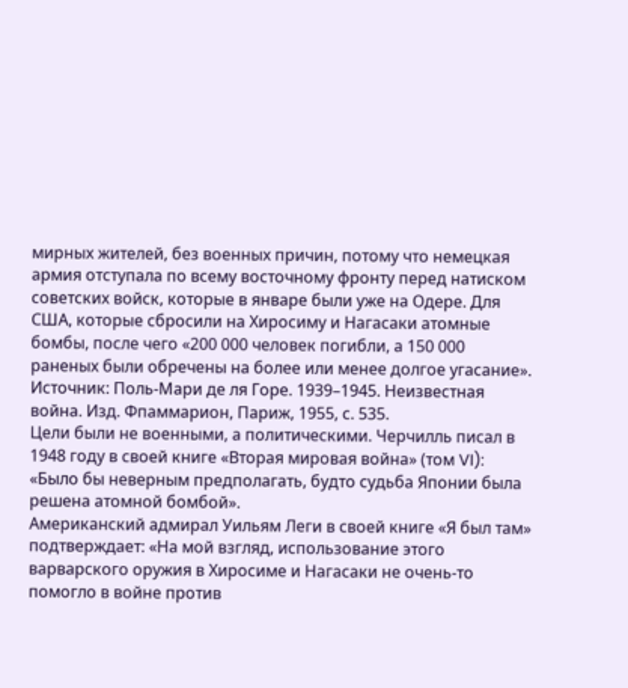мирных жителей, без военных причин, потому что немецкая армия отступала по всему восточному фронту перед натиском советских войск, которые в январе были уже на Одере. Для США, которые сбросили на Хиросиму и Нагасаки атомные бомбы, после чего «200 000 человек погибли, а 150 000 раненых были обречены на более или менее долгое угасание».
Источник: Поль-Мари де ля Горе. 1939–1945. Неизвестная война. Изд. Фпаммарион, Париж, 1955, с. 535.
Цели были не военными, а политическими. Черчилль писал в 1948 году в своей книге «Вторая мировая война» (том VI): «Было бы неверным предполагать, будто судьба Японии была решена атомной бомбой».
Американский адмирал Уильям Леги в своей книге «Я был там» подтверждает: «На мой взгляд, использование этого варварского оружия в Хиросиме и Нагасаки не очень-то помогло в войне против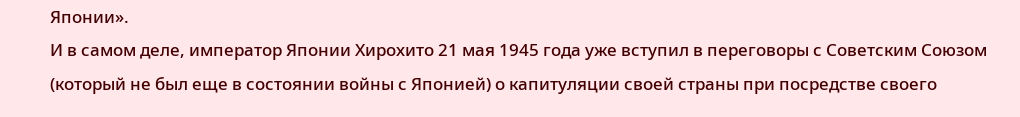Японии».
И в самом деле, император Японии Хирохито 21 мая 1945 года уже вступил в переговоры с Советским Союзом (который не был еще в состоянии войны с Японией) о капитуляции своей страны при посредстве своего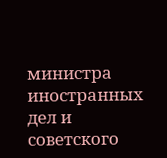министра иностранных дел и советского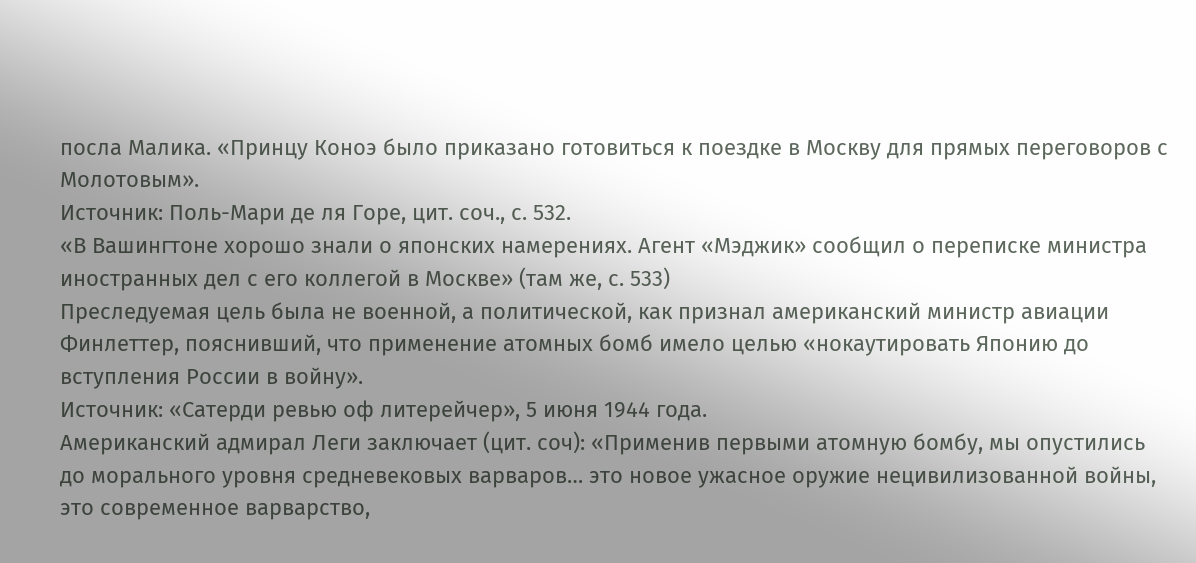посла Малика. «Принцу Коноэ было приказано готовиться к поездке в Москву для прямых переговоров с Молотовым».
Источник: Поль-Мари де ля Горе, цит. соч., с. 532.
«В Вашингтоне хорошо знали о японских намерениях. Агент «Мэджик» сообщил о переписке министра иностранных дел с его коллегой в Москве» (там же, с. 533)
Преследуемая цель была не военной, а политической, как признал американский министр авиации Финлеттер, пояснивший, что применение атомных бомб имело целью «нокаутировать Японию до вступления России в войну».
Источник: «Сатерди ревью оф литерейчер», 5 июня 1944 года.
Американский адмирал Леги заключает (цит. соч): «Применив первыми атомную бомбу, мы опустились до морального уровня средневековых варваров… это новое ужасное оружие нецивилизованной войны, это современное варварство,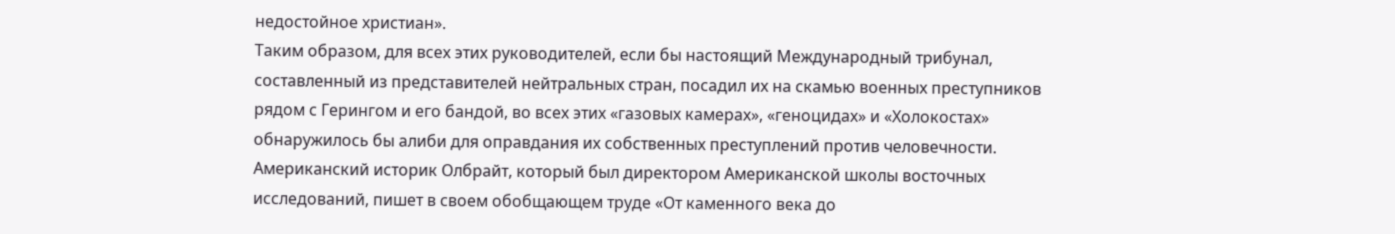недостойное христиан».
Таким образом, для всех этих руководителей, если бы настоящий Международный трибунал, составленный из представителей нейтральных стран, посадил их на скамью военных преступников рядом с Герингом и его бандой, во всех этих «газовых камерах», «геноцидах» и «Холокостах» обнаружилось бы алиби для оправдания их собственных преступлений против человечности.
Американский историк Олбрайт, который был директором Американской школы восточных исследований, пишет в своем обобщающем труде «От каменного века до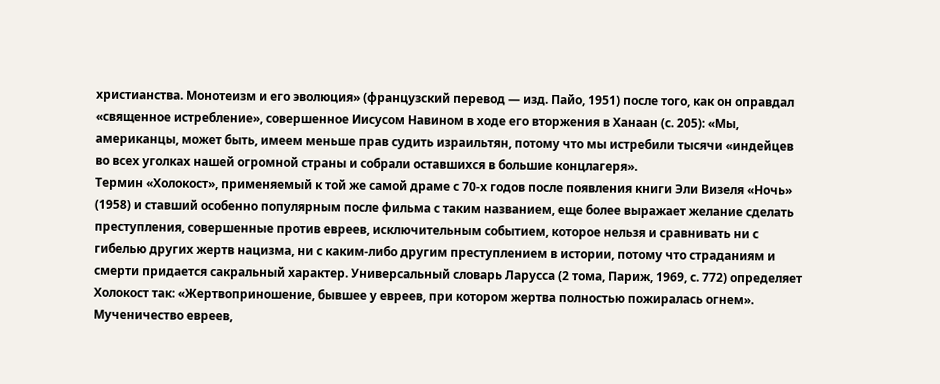христианства. Монотеизм и его эволюция» (французский перевод — изд. Пайо, 1951) после того, как он оправдал «священное истребление», совершенное Иисусом Навином в ходе его вторжения в Ханаан (с. 205): «Мы, американцы, может быть, имеем меньше прав судить израильтян, потому что мы истребили тысячи «индейцев во всех уголках нашей огромной страны и собрали оставшихся в большие концлагеря».
Термин «Холокост», применяемый к той же самой драме с 70‐х годов после появления книги Эли Визеля «Ночь» (1958) и ставший особенно популярным после фильма с таким названием, еще более выражает желание сделать преступления, совершенные против евреев, исключительным событием, которое нельзя и сравнивать ни с гибелью других жертв нацизма, ни с каким-либо другим преступлением в истории, потому что страданиям и смерти придается сакральный характер. Универсальный словарь Ларусса (2 тома, Париж, 1969, с. 772) определяет Холокост так: «Жертвоприношение, бывшее у евреев, при котором жертва полностью пожиралась огнем».
Мученичество евреев,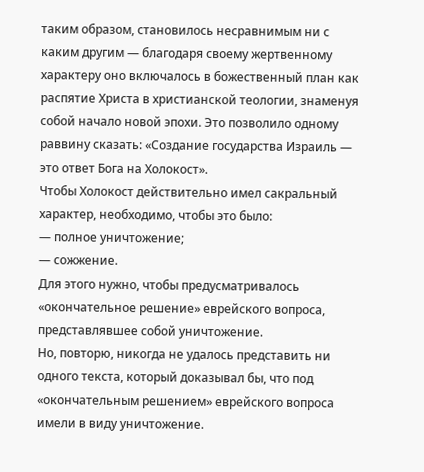таким образом, становилось несравнимым ни с каким другим — благодаря своему жертвенному характеру оно включалось в божественный план как распятие Христа в христианской теологии, знаменуя собой начало новой эпохи. Это позволило одному раввину сказать: «Создание государства Израиль — это ответ Бога на Холокост».
Чтобы Холокост действительно имел сакральный характер, необходимо, чтобы это было:
— полное уничтожение;
— сожжение.
Для этого нужно, чтобы предусматривалось «окончательное решение» еврейского вопроса, представлявшее собой уничтожение.
Но, повторю, никогда не удалось представить ни одного текста, который доказывал бы, что под «окончательным решением» еврейского вопроса имели в виду уничтожение.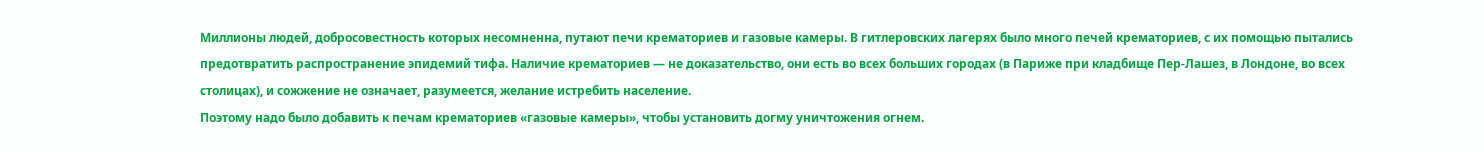Миллионы людей, добросовестность которых несомненна, путают печи крематориев и газовые камеры. В гитлеровских лагерях было много печей крематориев, с их помощью пытались предотвратить распространение эпидемий тифа. Наличие крематориев — не доказательство, они есть во всех больших городах (в Париже при кладбище Пер-Лашез, в Лондоне, во всех столицах), и сожжение не означает, разумеется, желание истребить население.
Поэтому надо было добавить к печам крематориев «газовые камеры», чтобы установить догму уничтожения огнем.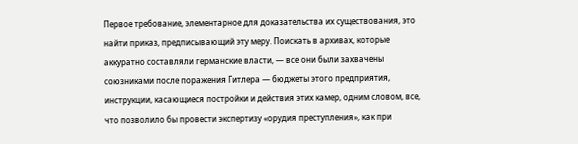Первое требование, элементарное для доказательства их существования, это найти приказ, предписывающий эту меру. Поискать в архивах, которые аккуратно составляли германские власти, — все они были захвачены союзниками после поражения Гитлера — бюджеты этого предприятия, инструкции, касающиеся постройки и действия этих камер, одним словом, все, что позволило бы провести экспертизу «орудия преступления», как при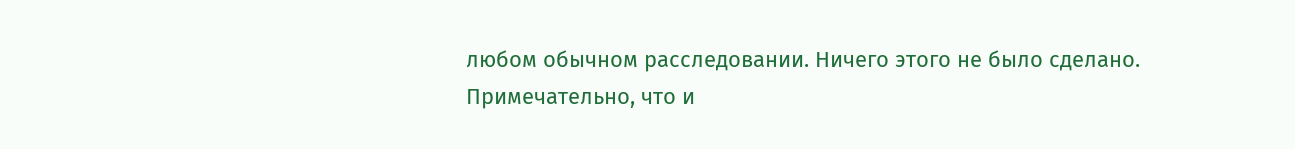любом обычном расследовании. Ничего этого не было сделано.
Примечательно, что и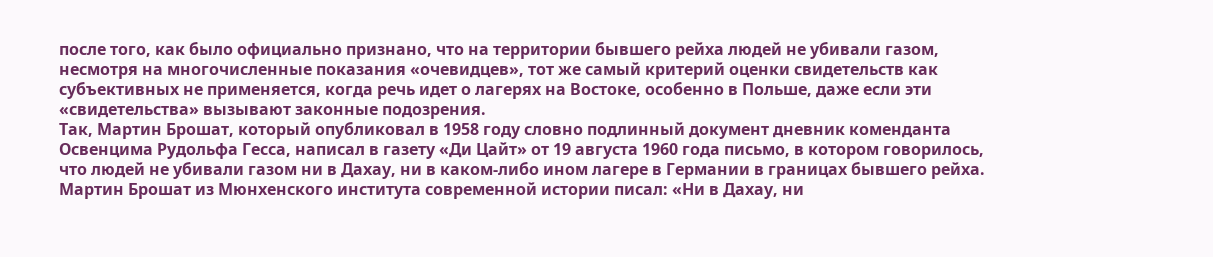после того, как было официально признано, что на территории бывшего рейха людей не убивали газом, несмотря на многочисленные показания «очевидцев», тот же самый критерий оценки свидетельств как субъективных не применяется, когда речь идет о лагерях на Востоке, особенно в Польше, даже если эти «свидетельства» вызывают законные подозрения.
Так, Мартин Брошат, который опубликовал в 1958 году словно подлинный документ дневник коменданта Освенцима Рудольфа Гесса, написал в газету «Ди Цайт» от 19 августа 1960 года письмо, в котором говорилось, что людей не убивали газом ни в Дахау, ни в каком-либо ином лагере в Германии в границах бывшего рейха.
Мартин Брошат из Мюнхенского института современной истории писал: «Ни в Дахау, ни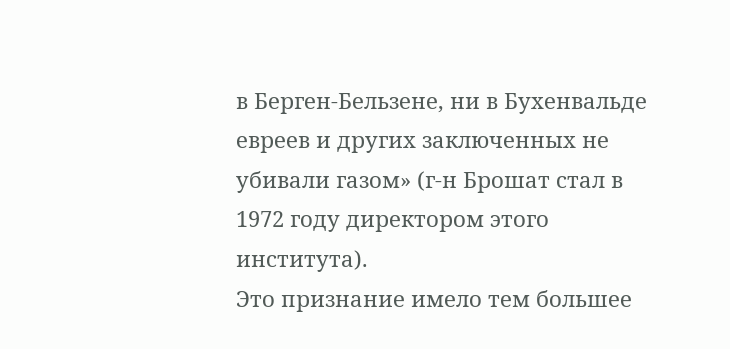в Берген-Бельзене, ни в Бухенвальде евреев и других заключенных не убивали газом» (г-н Брошат стал в 1972 году директором этого института).
Это признание имело тем большее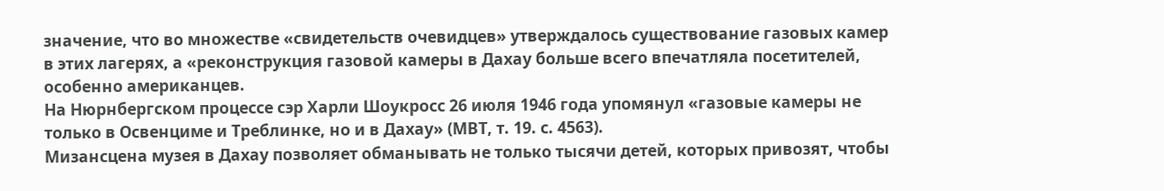значение, что во множестве «свидетельств очевидцев» утверждалось существование газовых камер в этих лагерях, а «реконструкция газовой камеры в Дахау больше всего впечатляла посетителей, особенно американцев.
На Нюрнбергском процессе сэр Харли Шоукросс 26 июля 1946 года упомянул «газовые камеры не только в Освенциме и Треблинке, но и в Дахау» (МВТ, т. 19. с. 4563).
Мизансцена музея в Дахау позволяет обманывать не только тысячи детей, которых привозят, чтобы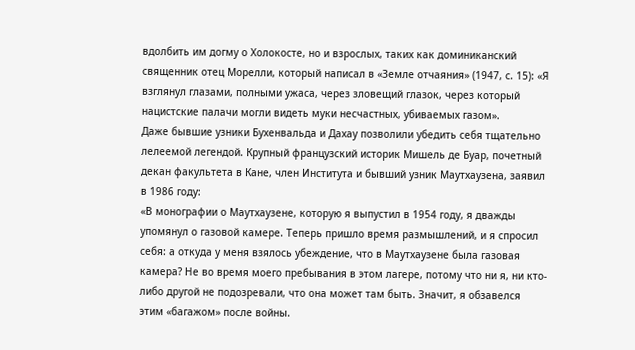вдолбить им догму о Холокосте, но и взрослых, таких как доминиканский священник отец Морелли, который написал в «Земле отчаяния» (1947, с. 15): «Я взглянул глазами, полными ужаса, через зловещий глазок, через который нацистские палачи могли видеть муки несчастных, убиваемых газом».
Даже бывшие узники Бухенвальда и Дахау позволили убедить себя тщательно лелеемой легендой. Крупный французский историк Мишель де Буар, почетный декан факультета в Кане, член Института и бывший узник Маутхаузена, заявил в 1986 году:
«В монографии о Маутхаузене, которую я выпустил в 1954 году, я дважды упомянул о газовой камере. Теперь пришло время размышлений, и я спросил себя: а откуда у меня взялось убеждение, что в Маутхаузене была газовая камера? Не во время моего пребывания в этом лагере, потому что ни я, ни кто-либо другой не подозревали, что она может там быть. Значит, я обзавелся этим «багажом» после войны.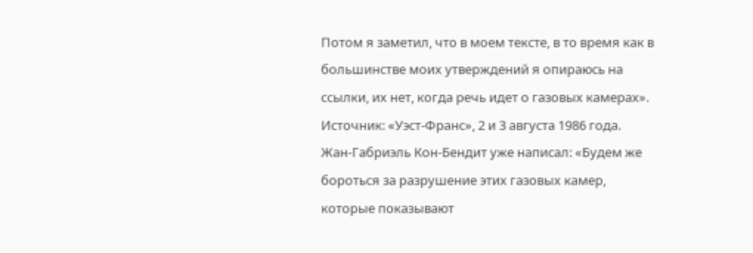Потом я заметил, что в моем тексте, в то время как в большинстве моих утверждений я опираюсь на ссылки, их нет, когда речь идет о газовых камерах».
Источник: «Уэст-Франс», 2 и 3 августа 1986 года.
Жан-Габриэль Кон-Бендит уже написал: «Будем же бороться за разрушение этих газовых камер, которые показывают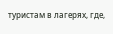туристам в лагерях, где,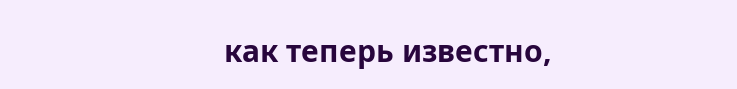как теперь известно,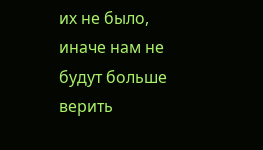их не было, иначе нам не будут больше верить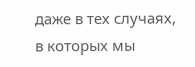даже в тех случаях, в которых мы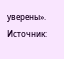уверены».
Источник: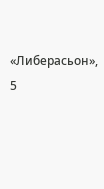«Либерасьон», 5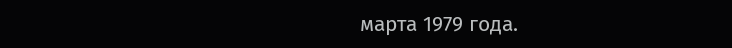марта 1979 года.